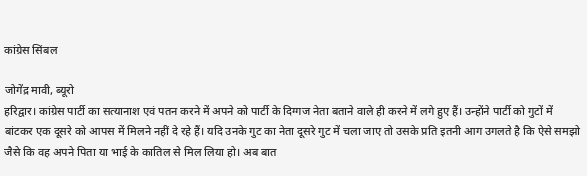कांग्रेस सिंबल

जोगेंद्र मावी, ब्यूरो
हरिद्वार। कांग्रेस पार्टी का सत्यानाश एवं पतन करने में अपने को पार्टी के दिग्गज नेता बताने वाले ही करने में लगे हुए हैं। उन्होंने पार्टी को गुटों में बांटकर एक दूसरे को आपस में मिलने नहीं दे रहे हैं। यदि उनके गुट का नेता दूसरे गुट में चला जाए तो उसके प्रति इतनी आग उगलते है कि ऐसे समझो जैसे कि वह अपने पिता या भाई के कातिल से मिल लिया हो। अब बात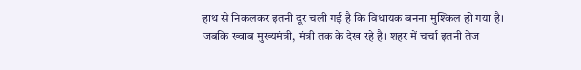हाथ से निकलकर इतनी दूर चली गई है कि विधायक बनना मुश्किल हो गया है। जबकि ख्वाब मुख्यमंत्री, मंत्री तक के देख रहे है। शहर में चर्चा इतनी तेज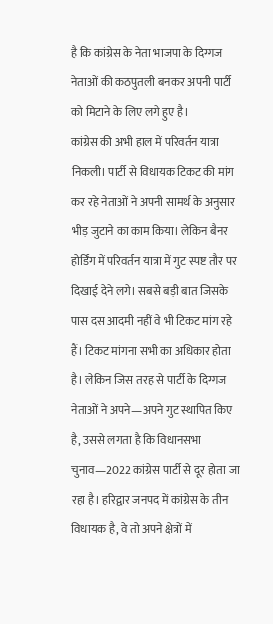है कि कांग्रेस के नेता भाजपा के दिग्गज नेताओं की कठपुतली बनकर अपनी पार्टी को मिटाने के लिए लगे हुए है।
कांग्रेस की अभी हाल में परिवर्तन यात्रा निकली। पार्टी से विधायक टिकट की मांग कर रहे नेताओं ने अपनी सामर्थ के अनुसार भीड़ जुटाने का काम किया। लेकिन बैनर होर्डिंग में परिवर्तन यात्रा में गुट स्पष्ट तौर पर दिखाई देने लगे। सबसे बड़ी बात जिसके पास दस आदमी नहीं वे भी टिकट मांग रहे हैं। टिकट मांगना सभी का अधिकार होता है। लेकिन जिस तरह से पार्टी के दिग्गज नेताओं ने अपने—अपने गुट स्थापित किए है, उससे लगता है कि विधानसभा चुनाव—2022 कांग्रेस पार्टी से दूर होता जा रहा है। हरिद्वार जनपद में कांग्रेस के तीन विधायक है, वे तो अपने क्षेत्रों में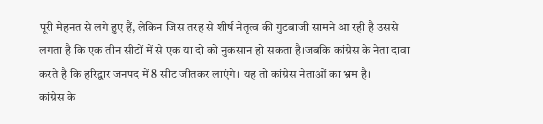पूरी मेहनत से लगे हुए हैं, लेकिन जिस तरह से शीर्ष नेतृत्व की गुटबाजी सामने आ रही है उससे लगता है कि एक तीन सीटों में से एक या दो को नुकसान हो सकता है।जबकि कांग्रेस के नेता दावा करते है कि हरिद्वार जनपद में 8 सीट जीतकर लाएंगे। यह तो कांग्रेस नेताओं का भ्रम है।
कांग्रेस के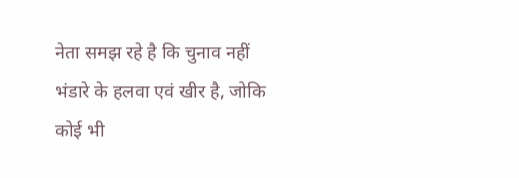नेता समझ रहे है कि चुनाव नहीं भंडारे के हलवा एवं खीर है, जोकि कोई भी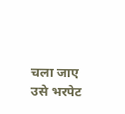चला जाए उसे भरपेट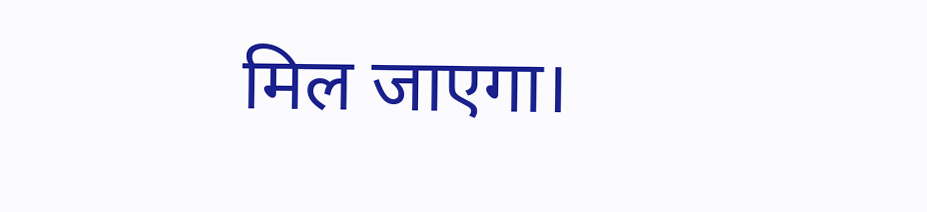मिल जाएगा।